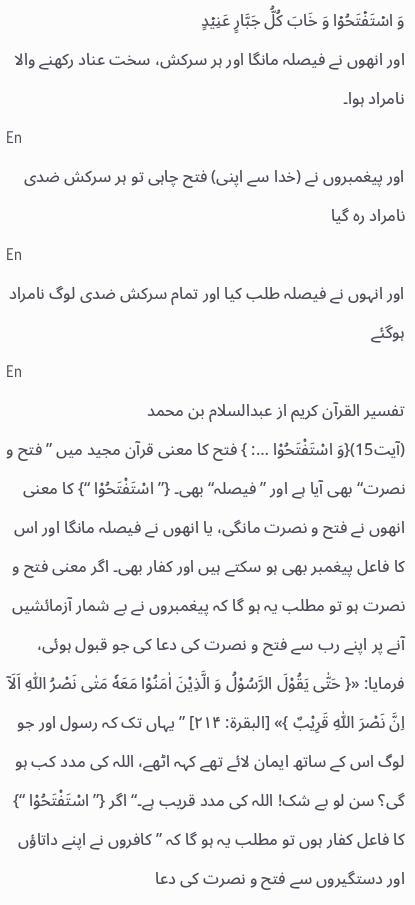وَ اسۡتَفۡتَحُوۡا وَ خَابَ کُلُّ جَبَّارٍ عَنِیۡدٍ
اور انھوں نے فیصلہ مانگا اور ہر سرکش، سخت عناد رکھنے والا نامراد ہوا۔
En
اور پیغمبروں نے (خدا سے اپنی) فتح چاہی تو ہر سرکش ضدی نامراد رہ گیا
En
اور انہوں نے فیصلہ طلب کیا اور تمام سرکش ضدی لوگ نامراد ہوگئے
En
تفسیر القرآن کریم از عبدالسلام بن محمد
(آیت15){وَ اسْتَفْتَحُوْا …: } فتح کا معنی قرآن مجید میں ”فتح و نصرت“ بھی آیا ہے اور ”فیصلہ“ بھی۔ {” اسْتَفْتَحُوْا “} کا معنی انھوں نے فتح و نصرت مانگی، یا انھوں نے فیصلہ مانگا اور اس کا فاعل پیغمبر بھی ہو سکتے ہیں اور کفار بھی۔ اگر معنی فتح و نصرت ہو تو مطلب یہ ہو گا کہ پیغمبروں نے بے شمار آزمائشیں آنے پر اپنے رب سے فتح و نصرت کی دعا کی جو قبول ہوئی، فرمایا: «{ حَتّٰى يَقُوْلَ الرَّسُوْلُ وَ الَّذِيْنَ اٰمَنُوْا مَعَهٗ مَتٰى نَصْرُ اللّٰهِ اَلَاۤ اِنَّ نَصْرَ اللّٰهِ قَرِيْبٌ }» [البقرۃ: ۲۱۴] ”یہاں تک کہ رسول اور جو لوگ اس کے ساتھ ایمان لائے تھے کہہ اٹھے، اللہ کی مدد کب ہو گی؟ سن لو بے شک! اللہ کی مدد قریب ہے۔“ اگر {” اسْتَفْتَحُوْا “} کا فاعل کفار ہوں تو مطلب یہ ہو گا کہ ”کافروں نے اپنے داتاؤں اور دستگیروں سے فتح و نصرت کی دعا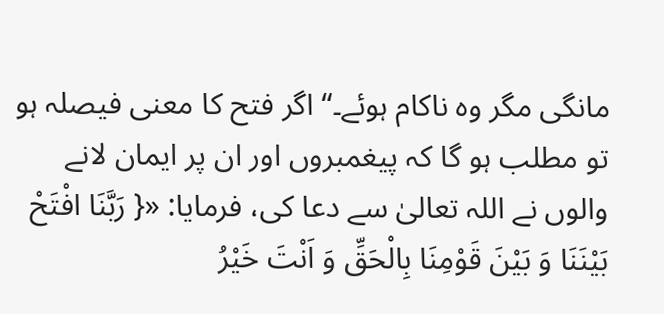مانگی مگر وہ ناکام ہوئے۔“ اگر فتح کا معنی فیصلہ ہو تو مطلب ہو گا کہ پیغمبروں اور ان پر ایمان لانے والوں نے اللہ تعالیٰ سے دعا کی، فرمایا: «{ رَبَّنَا افْتَحْ بَيْنَنَا وَ بَيْنَ قَوْمِنَا بِالْحَقِّ وَ اَنْتَ خَيْرُ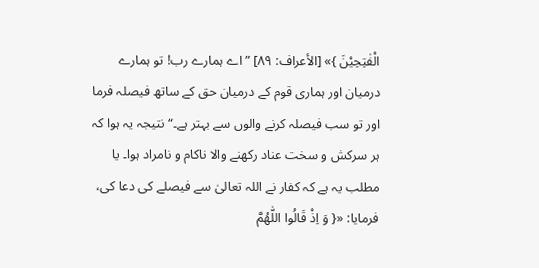الْفٰتِحِيْنَ }» [الأعراف: ۸۹] ”اے ہمارے رب! تو ہمارے درمیان اور ہماری قوم کے درمیان حق کے ساتھ فیصلہ فرما اور تو سب فیصلہ کرنے والوں سے بہتر ہے۔“ نتیجہ یہ ہوا کہ ہر سرکش و سخت عناد رکھنے والا ناکام و نامراد ہوا۔ یا مطلب یہ ہے کہ کفار نے اللہ تعالیٰ سے فیصلے کی دعا کی، فرمایا: «{ وَ اِذْ قَالُوا اللّٰهُمَّ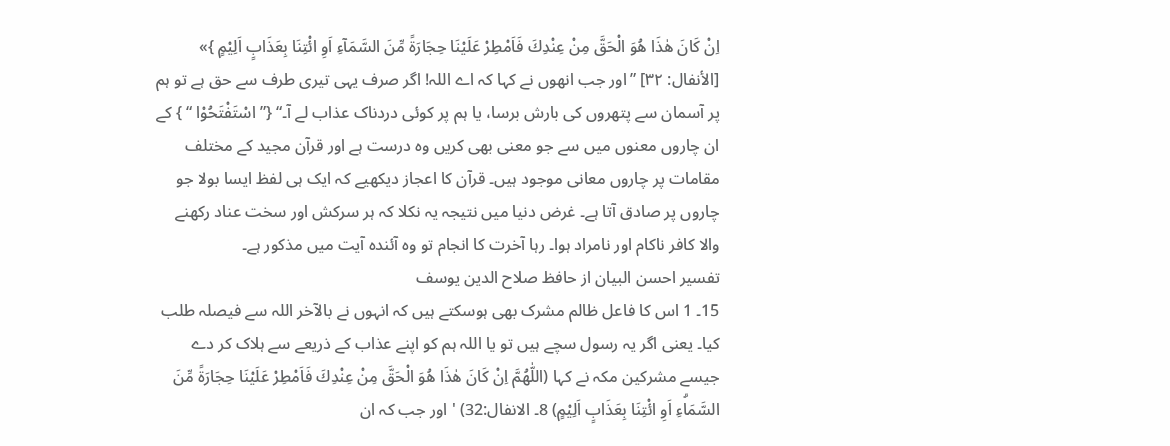اِنْ كَانَ هٰذَا هُوَ الْحَقَّ مِنْ عِنْدِكَ فَاَمْطِرْ عَلَيْنَا حِجَارَةً مِّنَ السَّمَآءِ اَوِ ائْتِنَا بِعَذَابٍ اَلِيْمٍ }» [الأنفال: ۳۲] ”اور جب انھوں نے کہا کہ اے اللہ! اگر صرف یہی تیری طرف سے حق ہے تو ہم پر آسمان سے پتھروں کی بارش برسا، یا ہم پر کوئی دردناک عذاب لے آ۔“ {” اسْتَفْتَحُوْا “ } کے ان چاروں معنوں میں سے جو معنی بھی کریں وہ درست ہے اور قرآن مجید کے مختلف مقامات پر چاروں معانی موجود ہیں۔ قرآن کا اعجاز دیکھیے کہ ایک ہی لفظ ایسا بولا جو چاروں پر صادق آتا ہے۔ غرض دنیا میں نتیجہ یہ نکلا کہ ہر سرکش اور سخت عناد رکھنے والا کافر ناکام اور نامراد ہوا۔ رہا آخرت کا انجام تو وہ آئندہ آیت میں مذکور ہے۔
تفسیر احسن البیان از حافظ صلاح الدین یوسف
15۔ 1 اس کا فاعل ظالم مشرک بھی ہوسکتے ہیں کہ انہوں نے بالآخر اللہ سے فیصلہ طلب کیا۔ یعنی اگر یہ رسول سچے ہیں تو یا اللہ ہم کو اپنے عذاب کے ذریعے سے ہلاک کر دے جیسے مشرکین مکہ نے کہا (اللّٰهُمَّ اِنْ كَانَ هٰذَا هُوَ الْحَقَّ مِنْ عِنْدِكَ فَاَمْطِرْ عَلَيْنَا حِجَارَةً مِّنَ السَّمَاۗءِ اَوِ ائْتِنَا بِعَذَابٍ اَلِيْمٍ) 8۔ الانفال:32) ' اور جب کہ ان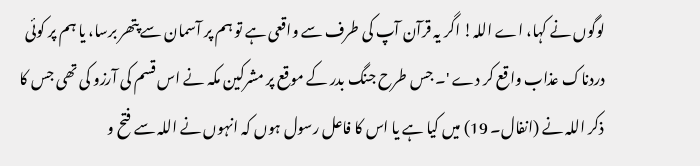لوگوں نے کہا، اے اللہ! اگر یہ قرآن آپ کی طرف سے واقعی ہے تو ہم پر آسمان سے پتھر برسا، یا ہم پر کوئی دردناک عذاب واقع کر دے '۔ جس طرح جنگ بدر کے موقع پر مشرکین مکہ نے اس قسم کی آرزو کی تھی جس کا ذکر اللہ نے (انفال۔ 19) میں کیا ہے یا اس کا فاعل رسول ہوں کہ انہوں نے اللہ سے فتح و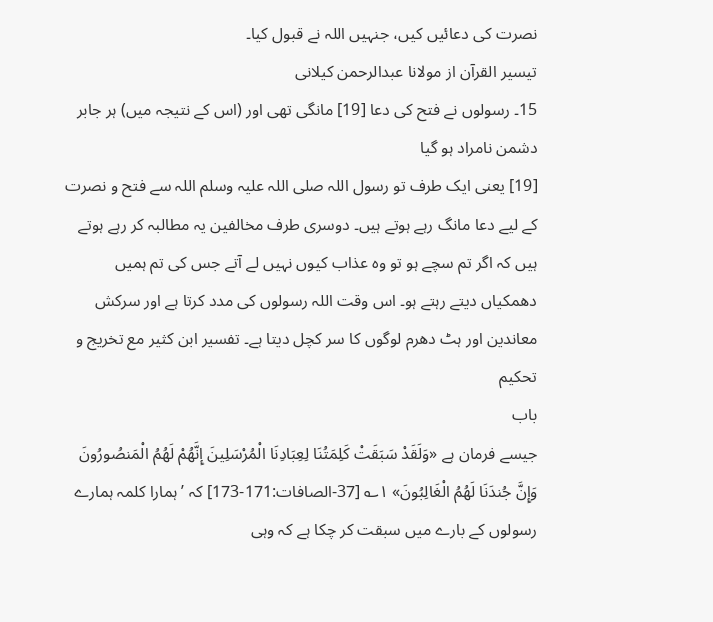نصرت کی دعائیں کیں، جنہیں اللہ نے قبول کیا۔
تيسير القرآن از مولانا عبدالرحمن کیلانی
15۔ رسولوں نے فتح کی دعا [19] مانگی تھی اور (اس کے نتیجہ میں) ہر جابر دشمن نامراد ہو گیا
[19] یعنی ایک طرف تو رسول اللہ صلی اللہ علیہ وسلم اللہ سے فتح و نصرت کے لیے دعا مانگ رہے ہوتے ہیں۔ دوسری طرف مخالفین یہ مطالبہ کر رہے ہوتے ہیں کہ اگر تم سچے ہو تو وہ عذاب کیوں نہیں لے آتے جس کی تم ہمیں دھمکیاں دیتے رہتے ہو۔ اس وقت اللہ رسولوں کی مدد کرتا ہے اور سرکش معاندین اور ہٹ دھرم لوگوں کا سر کچل دیتا ہے۔ تفسیر ابن کثیر مع تخریج و تحکیم
باب
جیسے فرمان ہے «وَلَقَدْ سَبَقَتْ كَلِمَتُنَا لِعِبَادِنَا الْمُرْسَلِينَ إِنَّهُمْ لَهُمُ الْمَنصُورُونَ وَإِنَّ جُندَنَا لَهُمُ الْغَالِبُونَ» ۱؎ [37-الصافات:171-173] کہ ’ ہمارا کلمہ ہمارے رسولوں کے بارے میں سبقت کر چکا ہے کہ وہی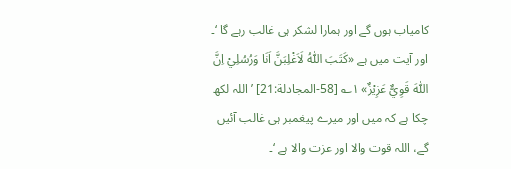کامیاب ہوں گے اور ہمارا لشکر ہی غالب رہے گا ‘۔
اور آیت میں ہے «كَتَبَ اللّٰهُ لَاَغْلِبَنَّ اَنَا وَرُسُلِيْ اِنَّ اللّٰهَ قَوِيٌّ عَزِيْزٌ» ۱؎ [58-المجادلة:21] ’ اللہ لکھ چکا ہے کہ میں اور میرے پیغمبر ہی غالب آئیں گے، اللہ قوت والا اور عزت والا ہے ‘۔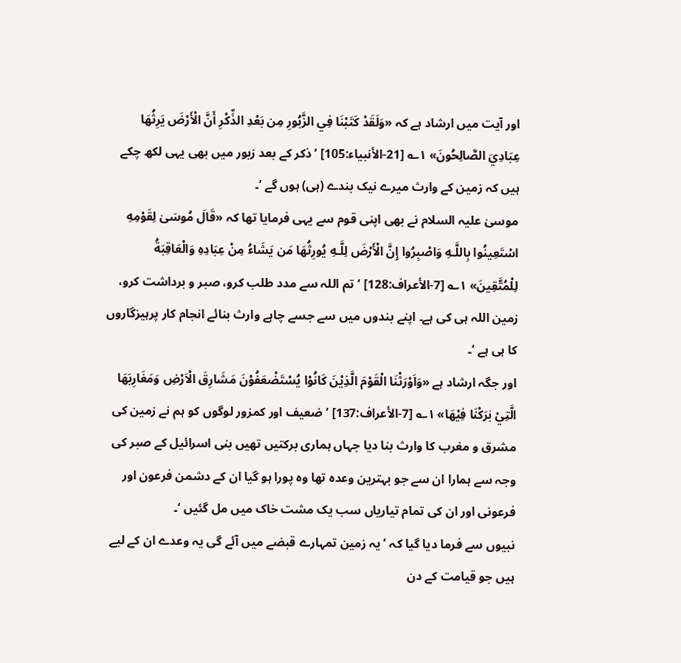اور آیت میں ارشاد ہے کہ «وَلَقَدْ كَتَبْنَا فِي الزَّبُورِ مِن بَعْدِ الذِّكْرِ أَنَّ الْأَرْضَ يَرِثُهَا عِبَادِيَ الصَّالِحُونَ» ۱؎ [21-الأنبياء:105] ’ ذکر کے بعد زبور میں بھی یہی لکھ چکے ہیں کہ زمین کے وارث میرے نیک بندے (ہی) ہوں گے ‘۔
موسیٰ علیہ السلام نے بھی اپنی قوم سے یہی فرمایا تھا کہ «قَالَ مُوسَىٰ لِقَوْمِهِ اسْتَعِينُوا بِاللَّـهِ وَاصْبِرُوا إِنَّ الْأَرْضَ لِلَّـهِ يُورِثُهَا مَن يَشَاءُ مِنْ عِبَادِهِ وَالْعَاقِبَةُ لِلْمُتَّقِينَ» ۱؎ [7-الأعراف:128] ’ تم اللہ سے مدد طلب کرو، صبر و برداشت کرو، زمین اللہ ہی کی ہے۔ اپنے بندوں میں سے جسے چاہے وارث بنائے انجام کار پرہیزگاروں کا ہی ہے ‘۔
اور جگہ ارشاد ہے «وَاَوْرَثْنَا الْقَوْمَ الَّذِيْنَ كَانُوْا يُسْتَضْعَفُوْنَ مَشَارِقَ الْاَرْضِ وَمَغَارِبَهَا الَّتِيْ بٰرَكْنَا فِيْهَا» ۱؎ [7-الأعراف:137] ’ ضعیف اور کمزور لوگوں کو ہم نے زمین کی مشرق و مغرب کا وارث بنا دیا جہاں ہماری برکتیں تھیں بنی اسرائیل کے صبر کی وجہ سے ہمارا ان سے جو بہترین وعدہ تھا وہ پورا ہو گیا ان کے دشمن فرعون اور فرعونی اور ان کی تمام تیاریاں سب یک مشت خاک میں مل گئیں ‘۔
نبیوں سے فرما دیا گیا کہ ’ یہ زمین تمہارے قبضے میں آئے گی یہ وعدے ان کے لیے ہیں جو قیامت کے دن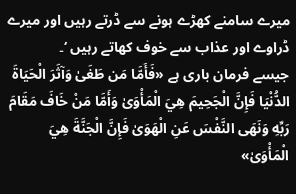میرے سامنے کھڑے ہونے سے ڈرتے رہیں اور میرے ڈراوے اور عذاب سے خوف کھاتے رہیں ‘۔
جیسے فرمان باری ہے «فَأَمَّا مَن طَغَىٰ وَآثَرَ الْحَيَاةَ الدُّنْيَا فَإِنَّ الْجَحِيمَ هِيَ الْمَأْوَىٰ وَأَمَّا مَنْ خَافَ مَقَامَ رَبِّهِ وَنَهَى النَّفْسَ عَنِ الْهَوَىٰ فَإِنَّ الْجَنَّةَ هِيَ الْمَأْوَىٰ»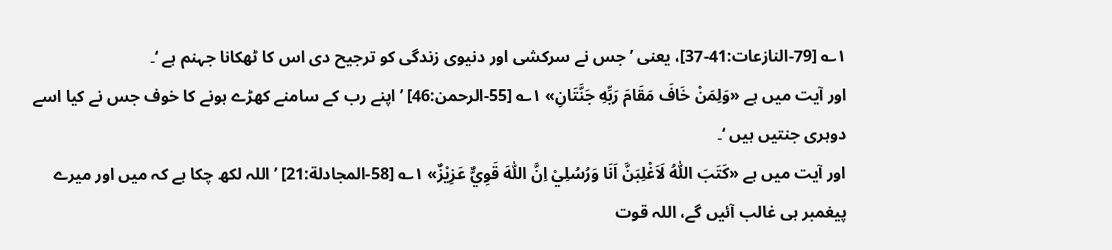۱؎ [79-النازعات:41-37]، یعنی ’ جس نے سرکشی اور دنیوی زندگی کو ترجیح دی اس کا ٹھکانا جہنم ہے ‘۔
اور آیت میں ہے «وَلِمَنْ خَافَ مَقَامَ رَبِّهِ جَنَّتَانِ» ۱؎ [55-الرحمن:46] ’ اپنے رب کے سامنے کھڑے ہونے کا خوف جس نے کیا اسے دوہری جنتیں ہیں ‘۔
اور آیت میں ہے «كَتَبَ اللّٰهُ لَاَغْلِبَنَّ اَنَا وَرُسُلِيْ اِنَّ اللّٰهَ قَوِيٌّ عَزِيْزٌ» ۱؎ [58-المجادلة:21] ’ اللہ لکھ چکا ہے کہ میں اور میرے پیغمبر ہی غالب آئیں گے، اللہ قوت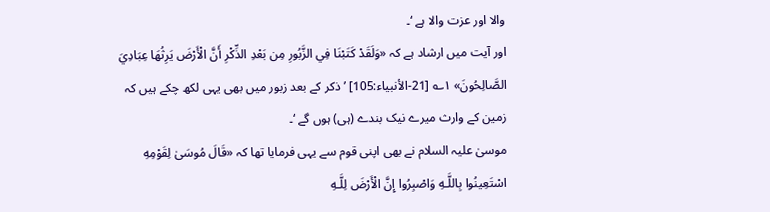والا اور عزت والا ہے ‘۔
اور آیت میں ارشاد ہے کہ «وَلَقَدْ كَتَبْنَا فِي الزَّبُورِ مِن بَعْدِ الذِّكْرِ أَنَّ الْأَرْضَ يَرِثُهَا عِبَادِيَ الصَّالِحُونَ» ۱؎ [21-الأنبياء:105] ’ ذکر کے بعد زبور میں بھی یہی لکھ چکے ہیں کہ زمین کے وارث میرے نیک بندے (ہی) ہوں گے ‘۔
موسیٰ علیہ السلام نے بھی اپنی قوم سے یہی فرمایا تھا کہ «قَالَ مُوسَىٰ لِقَوْمِهِ اسْتَعِينُوا بِاللَّـهِ وَاصْبِرُوا إِنَّ الْأَرْضَ لِلَّـهِ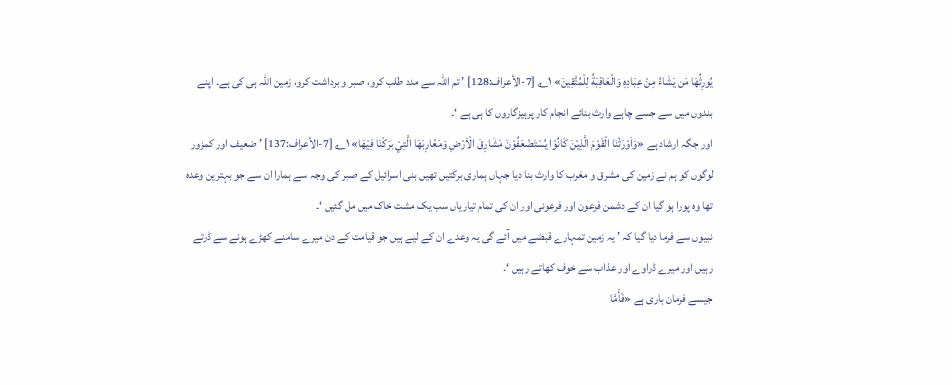يُورِثُهَا مَن يَشَاءُ مِنْ عِبَادِهِ وَالْعَاقِبَةُ لِلْمُتَّقِينَ» ۱؎ [7-الأعراف:128] ’ تم اللہ سے مدد طلب کرو، صبر و برداشت کرو، زمین اللہ ہی کی ہے۔ اپنے بندوں میں سے جسے چاہے وارث بنائے انجام کار پرہیزگاروں کا ہی ہے ‘۔
اور جگہ ارشاد ہے «وَاَوْرَثْنَا الْقَوْمَ الَّذِيْنَ كَانُوْا يُسْتَضْعَفُوْنَ مَشَارِقَ الْاَرْضِ وَمَغَارِبَهَا الَّتِيْ بٰرَكْنَا فِيْهَا» ۱؎ [7-الأعراف:137] ’ ضعیف اور کمزور لوگوں کو ہم نے زمین کی مشرق و مغرب کا وارث بنا دیا جہاں ہماری برکتیں تھیں بنی اسرائیل کے صبر کی وجہ سے ہمارا ان سے جو بہترین وعدہ تھا وہ پورا ہو گیا ان کے دشمن فرعون اور فرعونی اور ان کی تمام تیاریاں سب یک مشت خاک میں مل گئیں ‘۔
نبیوں سے فرما دیا گیا کہ ’ یہ زمین تمہارے قبضے میں آئے گی یہ وعدے ان کے لیے ہیں جو قیامت کے دن میرے سامنے کھڑے ہونے سے ڈرتے رہیں اور میرے ڈراوے اور عذاب سے خوف کھاتے رہیں ‘۔
جیسے فرمان باری ہے «فَأَمَّا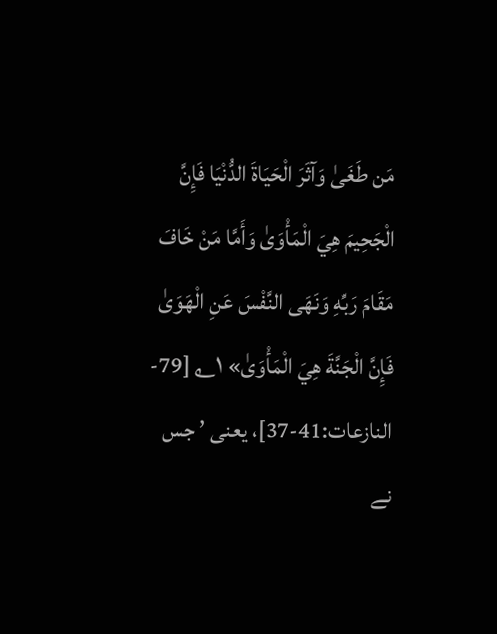مَن طَغَىٰ وَآثَرَ الْحَيَاةَ الدُّنْيَا فَإِنَّ الْجَحِيمَ هِيَ الْمَأْوَىٰ وَأَمَّا مَنْ خَافَ مَقَامَ رَبِّهِ وَنَهَى النَّفْسَ عَنِ الْهَوَىٰ فَإِنَّ الْجَنَّةَ هِيَ الْمَأْوَىٰ» ۱؎ [79-النازعات:41-37]، یعنی ’ جس نے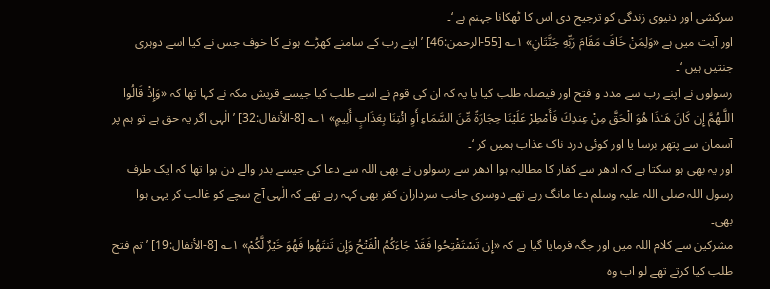سرکشی اور دنیوی زندگی کو ترجیح دی اس کا ٹھکانا جہنم ہے ‘۔
اور آیت میں ہے «وَلِمَنْ خَافَ مَقَامَ رَبِّهِ جَنَّتَانِ» ۱؎ [55-الرحمن:46] ’ اپنے رب کے سامنے کھڑے ہونے کا خوف جس نے کیا اسے دوہری جنتیں ہیں ‘۔
رسولوں نے اپنے رب سے مدد و فتح اور فیصلہ طلب کیا یا یہ کہ ان کی قوم نے اسے طلب کیا جیسے قریش مکہ نے کہا تھا کہ «وَإِذْ قَالُوا اللَّـهُمَّ إِن كَانَ هَـٰذَا هُوَ الْحَقَّ مِنْ عِندِكَ فَأَمْطِرْ عَلَيْنَا حِجَارَةً مِّنَ السَّمَاءِ أَوِ ائْتِنَا بِعَذَابٍ أَلِيمٍ» ۱؎ [8-الأنفال:32] ’ الٰہی اگر یہ حق ہے تو ہم پر آسمان سے پتھر برسا یا اور کوئی درد ناک عذاب ہمیں کر ‘۔
اور یہ بھی ہو سکتا ہے کہ ادھر سے کفار کا مطالبہ ہوا ادھر سے رسولوں نے بھی اللہ سے دعا کی جیسے بدر والے دن ہوا تھا کہ ایک طرف رسول اللہ صلی اللہ علیہ وسلم دعا مانگ رہے تھے دوسری جانب سرداران کفر بھی کہہ رہے تھے کہ الٰہی آج سچے کو غالب کر یہی ہوا بھی۔
مشرکین سے کلام اللہ میں اور جگہ فرمایا گیا ہے کہ «إِن تَسْتَفْتِحُوا فَقَدْ جَاءَكُمُ الْفَتْحُ وَإِن تَنتَهُوا فَهُوَ خَيْرٌ لَّكُمْ» ۱؎ [8-الأنفال:19] ’ تم فتح طلب کیا کرتے تھے لو اب وہ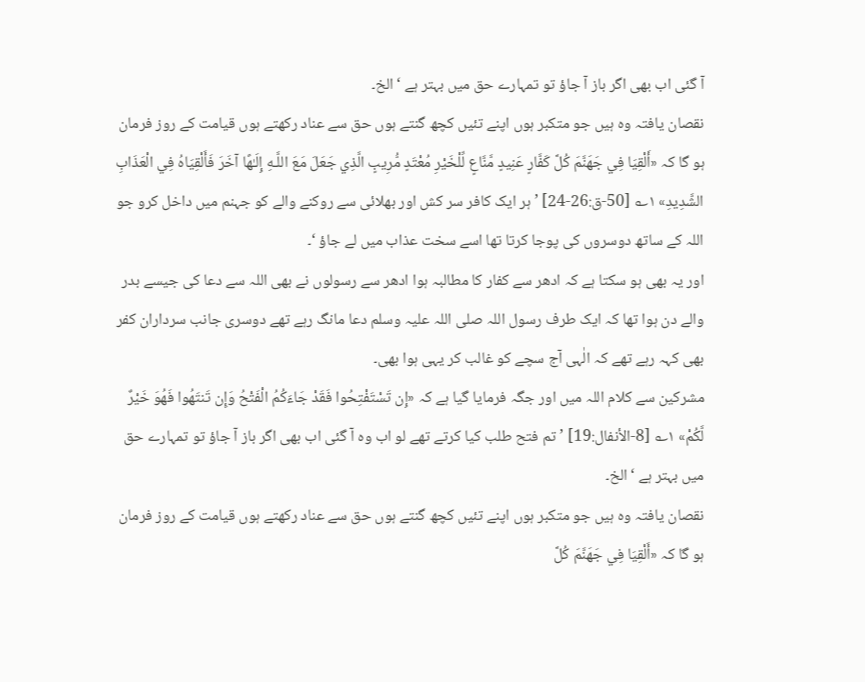آ گئی اب بھی اگر باز آ جاؤ تو تمہارے حق میں بہتر ہے ‘ الخ۔
نقصان یافتہ وہ ہیں جو متکبر ہوں اپنے تئیں کچھ گنتے ہوں حق سے عناد رکھتے ہوں قیامت کے روز فرمان ہو گا کہ «أَلْقِيَا فِي جَهَنَّمَ كُلَّ كَفَّارٍ عَنِيدٍ مَّنَّاعٍ لِّلْخَيْرِ مُعْتَدٍ مُّرِيبٍ الَّذِي جَعَلَ مَعَ اللَّـهِ إِلَـٰهًا آخَرَ فَأَلْقِيَاهُ فِي الْعَذَابِ الشَّدِيدِ» ۱؎ [50-ق:26-24] ’ ہر ایک کافر سر کش اور بھلائی سے روکنے والے کو جہنم میں داخل کرو جو اللہ کے ساتھ دوسروں کی پوجا کرتا تھا اسے سخت عذاب میں لے جاؤ ‘۔
اور یہ بھی ہو سکتا ہے کہ ادھر سے کفار کا مطالبہ ہوا ادھر سے رسولوں نے بھی اللہ سے دعا کی جیسے بدر والے دن ہوا تھا کہ ایک طرف رسول اللہ صلی اللہ علیہ وسلم دعا مانگ رہے تھے دوسری جانب سرداران کفر بھی کہہ رہے تھے کہ الٰہی آج سچے کو غالب کر یہی ہوا بھی۔
مشرکین سے کلام اللہ میں اور جگہ فرمایا گیا ہے کہ «إِن تَسْتَفْتِحُوا فَقَدْ جَاءَكُمُ الْفَتْحُ وَإِن تَنتَهُوا فَهُوَ خَيْرٌ لَّكُمْ» ۱؎ [8-الأنفال:19] ’ تم فتح طلب کیا کرتے تھے لو اب وہ آ گئی اب بھی اگر باز آ جاؤ تو تمہارے حق میں بہتر ہے ‘ الخ۔
نقصان یافتہ وہ ہیں جو متکبر ہوں اپنے تئیں کچھ گنتے ہوں حق سے عناد رکھتے ہوں قیامت کے روز فرمان ہو گا کہ «أَلْقِيَا فِي جَهَنَّمَ كُلَّ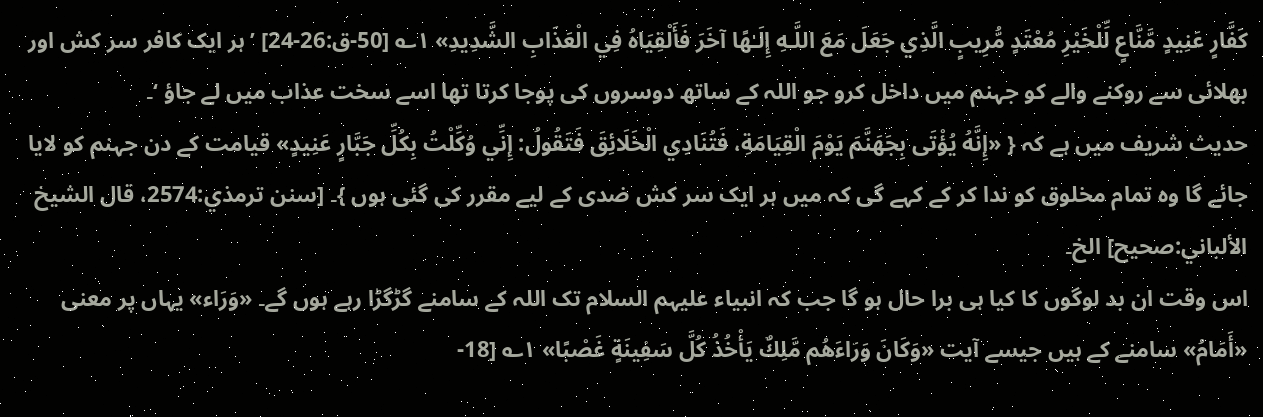كَفَّارٍ عَنِيدٍ مَّنَّاعٍ لِّلْخَيْرِ مُعْتَدٍ مُّرِيبٍ الَّذِي جَعَلَ مَعَ اللَّـهِ إِلَـٰهًا آخَرَ فَأَلْقِيَاهُ فِي الْعَذَابِ الشَّدِيدِ» ۱؎ [50-ق:26-24] ’ ہر ایک کافر سر کش اور بھلائی سے روکنے والے کو جہنم میں داخل کرو جو اللہ کے ساتھ دوسروں کی پوجا کرتا تھا اسے سخت عذاب میں لے جاؤ ‘۔
حدیث شریف میں ہے کہ { «إِنَّهُ يُؤْتَى بِجَهَنَّمَ يَوْمَ الْقِيَامَةِ، فَتُنَادِي الْخَلَائِقَ فَتَقُولُ: إِنِّي وُكِّلْتُ بِكُلِّ جَبَّارٍ عَنِيدٍ» قیامت کے دن جہنم کو لایا جائے گا وہ تمام مخلوق کو ندا کر کے کہے گی کہ میں ہر ایک سر کش ضدی کے لیے مقرر کی گئی ہوں }۔ [سنن ترمذي:2574، قال الشيخ الألباني:صحیح] الخ۔
اس وقت ان بد لوگوں کا کیا ہی برا حال ہو گا جب کہ انبیاء علیہم السلام تک اللہ کے سامنے گڑگڑا رہے ہوں گے۔ «وَرَاء» یہاں پر معنی «أَمَامُ» سامنے کے ہیں جیسے آیت «وَكَانَ وَرَاءَهُم مَّلِكٌ يَأْخُذُ كُلَّ سَفِينَةٍ غَصْبًا» ۱؎ [18-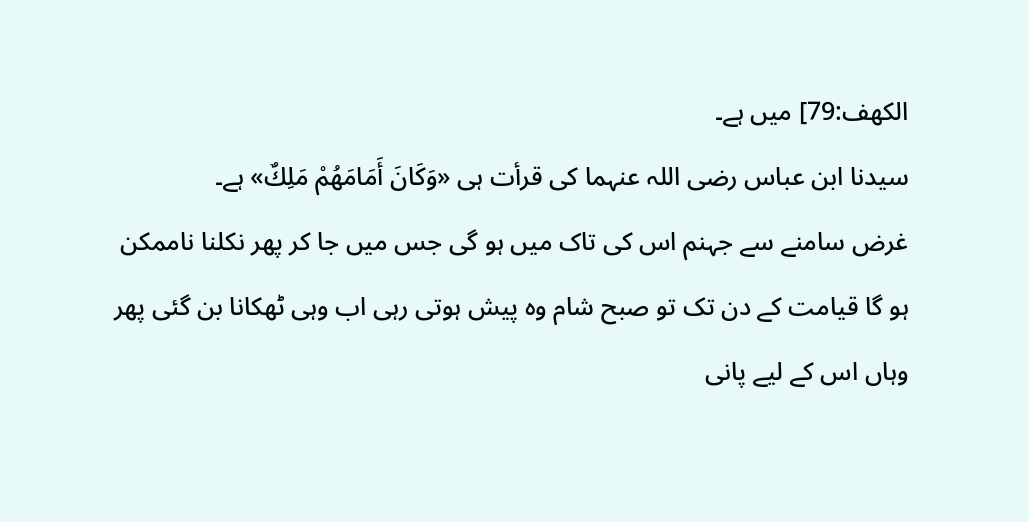الکھف:79] میں ہے۔
سیدنا ابن عباس رضی اللہ عنہما کی قرأت ہی «وَكَانَ أَمَامَهُمْ مَلِكٌ» ہے۔
غرض سامنے سے جہنم اس کی تاک میں ہو گی جس میں جا کر پھر نکلنا ناممکن ہو گا قیامت کے دن تک تو صبح شام وہ پیش ہوتی رہی اب وہی ٹھکانا بن گئی پھر وہاں اس کے لیے پانی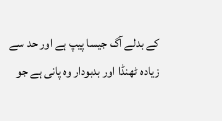کے بدلے آگ جیسا پیپ ہے اور حد سے زیادہ ٹھنڈا اور بدبودار وہ پانی ہے جو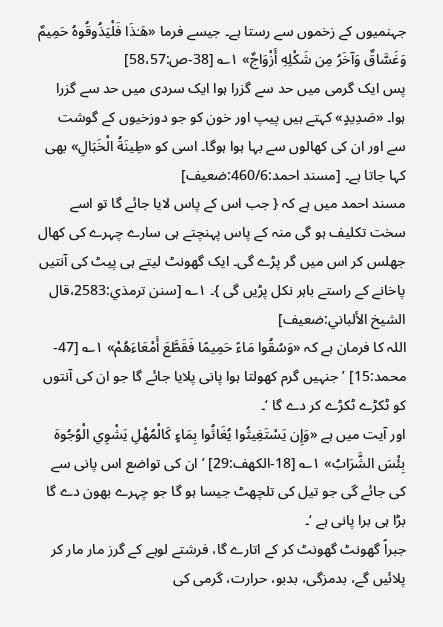جہنمیوں کے زخموں سے رستا ہے۔ جیسے فرما «هَـٰذَا فَلْيَذُوقُوهُ حَمِيمٌ وَغَسَّاقٌ وَآخَرُ مِن شَكْلِهِ أَزْوَاجٌ» ۱؎ [38-ص:58،57]
پس ایک گرمی میں حد سے گزرا ہوا ایک سردی میں حد سے گزرا ہوا۔ «صَدِيدٍ» کہتے ہیں پیپ اور خون کو جو دوزخیوں کے گوشت سے اور ان کی کھالوں سے بہا ہوا ہوگا۔ اسی کو «طِينَةُ الْخَبَالِ» بھی کہا جاتا ہے۔ [مسند احمد:460/6:ضعیف]
مسند احمد میں ہے کہ { جب اس کے پاس لایا جائے گا تو اسے سخت تکلیف ہو گی منہ کے پاس پہنچتے ہی سارے چہرے کی کھال جھلس کر اس میں گر پڑے گی۔ ایک گھونٹ لیتے ہی پیٹ کی آنتیں پاخانے کے راستے باہر نکل پڑیں گی }۔ ۱؎ [سنن ترمذي:2583،قال الشيخ الألباني:ضعیف]
اللہ کا فرمان ہے کہ «وَسُقُوا مَاءً حَمِيمًا فَقَطَّعَ أَمْعَاءَهُمْ» ۱؎ [47-محمد:15] ’ جنہیں گرم کھولتا ہوا پانی پلایا جائے گا جو ان کی آنتوں کو ٹکڑے ٹکڑے کر دے گا ‘۔
اور آیت میں ہے «وَإِن يَسْتَغِيثُوا يُغَاثُوا بِمَاءٍ كَالْمُهْلِ يَشْوِي الْوُجُوهَ بِئْسَ الشَّرَابُ» ۱؎ [18-الکھف:29] ’ ان کی تواضع اس پانی سے کی جائے گی جو تیل کی تلچھٹ جیسا ہو گا جو چہرے بھون دے گا بڑا ہی برا پانی ہے ‘۔
جبراً گھونٹ گھونٹ کر کے اتارے گا، فرشتے لوہے کے گرز مار مار کر پلائیں گے، بدمزگی، بدبو، حرارت، گرمی کی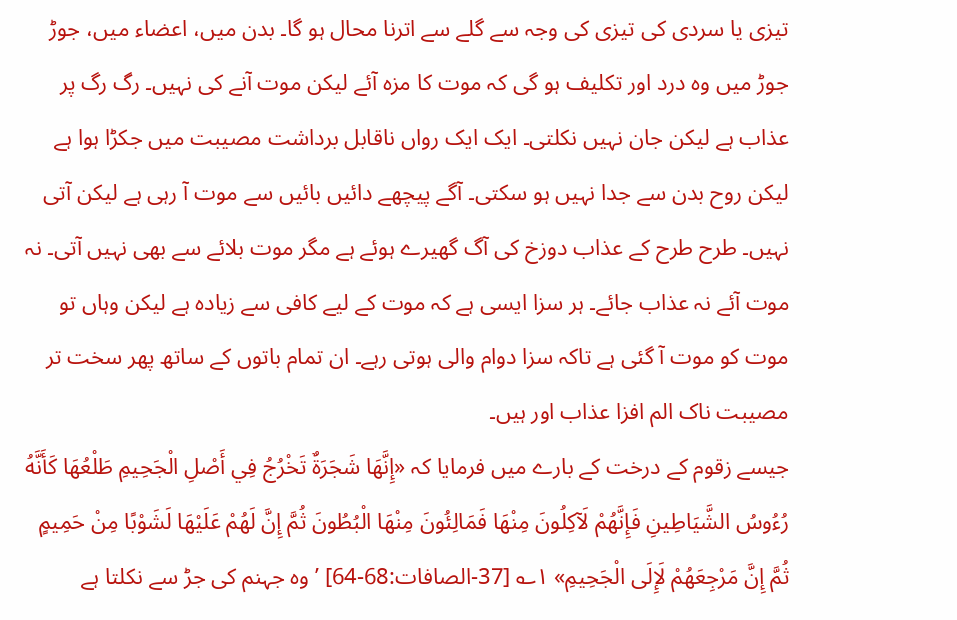تیزی یا سردی کی تیزی کی وجہ سے گلے سے اترنا محال ہو گا۔ بدن میں، اعضاء میں، جوڑ جوڑ میں وہ درد اور تکلیف ہو گی کہ موت کا مزہ آئے لیکن موت آنے کی نہیں۔ رگ رگ پر عذاب ہے لیکن جان نہیں نکلتی۔ ایک ایک رواں ناقابل برداشت مصیبت میں جکڑا ہوا ہے لیکن روح بدن سے جدا نہیں ہو سکتی۔ آگے پیچھے دائیں بائیں سے موت آ رہی ہے لیکن آتی نہیں۔ طرح طرح کے عذاب دوزخ کی آگ گھیرے ہوئے ہے مگر موت بلائے سے بھی نہیں آتی۔ نہ موت آئے نہ عذاب جائے۔ ہر سزا ایسی ہے کہ موت کے لیے کافی سے زیادہ ہے لیکن وہاں تو موت کو موت آ گئی ہے تاکہ سزا دوام والی ہوتی رہے۔ ان تمام باتوں کے ساتھ پھر سخت تر مصیبت ناک الم افزا عذاب اور ہیں۔
جیسے زقوم کے درخت کے بارے میں فرمایا کہ «إِنَّهَا شَجَرَةٌ تَخْرُجُ فِي أَصْلِ الْجَحِيمِ طَلْعُهَا كَأَنَّهُ رُءُوسُ الشَّيَاطِينِ فَإِنَّهُمْ لَآكِلُونَ مِنْهَا فَمَالِئُونَ مِنْهَا الْبُطُونَ ثُمَّ إِنَّ لَهُمْ عَلَيْهَا لَشَوْبًا مِنْ حَمِيمٍ ثُمَّ إِنَّ مَرْجِعَهُمْ لَإِلَى الْجَحِيمِ» ۱؎ [37-الصافات:68-64] ’ وہ جہنم کی جڑ سے نکلتا ہے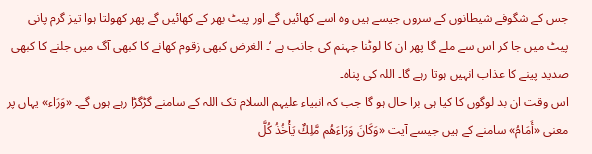جس کے شگوفے شیطانوں کے سروں جیسے ہیں وہ اسے کھائیں گے اور پیٹ بھر کے کھائیں گے پھر کھولتا ہوا تیز گرم پانی پیٹ میں جا کر اس سے ملے گا پھر ان کا لوٹنا جہنم کی جانب ہے ‘۔ الغرض کبھی زقوم کھانے کا کبھی آگ میں جلنے کا کبھی صدید پینے کا عذاب انہیں ہوتا رہے گا۔ اللہ کی پناہ۔
اس وقت ان بد لوگوں کا کیا ہی برا حال ہو گا جب کہ انبیاء علیہم السلام تک اللہ کے سامنے گڑگڑا رہے ہوں گے۔ «وَرَاء» یہاں پر معنی «أَمَامُ» سامنے کے ہیں جیسے آیت «وَكَانَ وَرَاءَهُم مَّلِكٌ يَأْخُذُ كُلَّ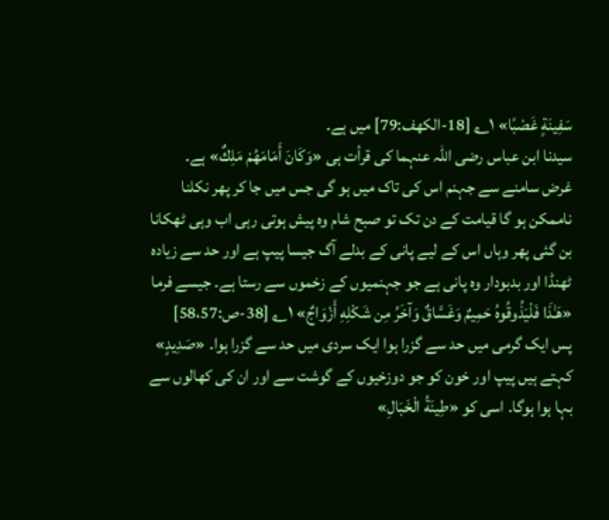سَفِينَةٍ غَصْبًا» ۱؎ [18-الکھف:79] میں ہے۔
سیدنا ابن عباس رضی اللہ عنہما کی قرأت ہی «وَكَانَ أَمَامَهُمْ مَلِكٌ» ہے۔
غرض سامنے سے جہنم اس کی تاک میں ہو گی جس میں جا کر پھر نکلنا ناممکن ہو گا قیامت کے دن تک تو صبح شام وہ پیش ہوتی رہی اب وہی ٹھکانا بن گئی پھر وہاں اس کے لیے پانی کے بدلے آگ جیسا پیپ ہے اور حد سے زیادہ ٹھنڈا اور بدبودار وہ پانی ہے جو جہنمیوں کے زخموں سے رستا ہے۔ جیسے فرما «هَـٰذَا فَلْيَذُوقُوهُ حَمِيمٌ وَغَسَّاقٌ وَآخَرُ مِن شَكْلِهِ أَزْوَاجٌ» ۱؎ [38-ص:58،57]
پس ایک گرمی میں حد سے گزرا ہوا ایک سردی میں حد سے گزرا ہوا۔ «صَدِيدٍ» کہتے ہیں پیپ اور خون کو جو دوزخیوں کے گوشت سے اور ان کی کھالوں سے بہا ہوا ہوگا۔ اسی کو «طِينَةُ الْخَبَالِ»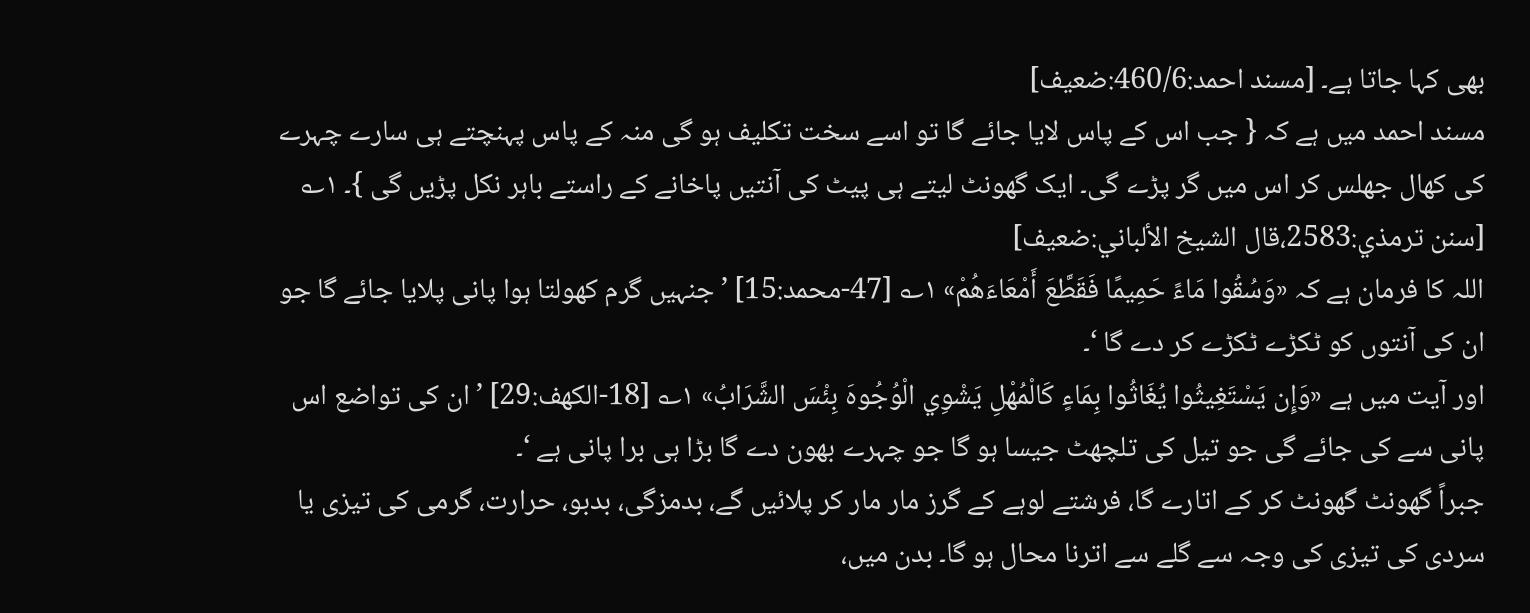بھی کہا جاتا ہے۔ [مسند احمد:460/6:ضعیف]
مسند احمد میں ہے کہ { جب اس کے پاس لایا جائے گا تو اسے سخت تکلیف ہو گی منہ کے پاس پہنچتے ہی سارے چہرے کی کھال جھلس کر اس میں گر پڑے گی۔ ایک گھونٹ لیتے ہی پیٹ کی آنتیں پاخانے کے راستے باہر نکل پڑیں گی }۔ ۱؎ [سنن ترمذي:2583،قال الشيخ الألباني:ضعیف]
اللہ کا فرمان ہے کہ «وَسُقُوا مَاءً حَمِيمًا فَقَطَّعَ أَمْعَاءَهُمْ» ۱؎ [47-محمد:15] ’ جنہیں گرم کھولتا ہوا پانی پلایا جائے گا جو ان کی آنتوں کو ٹکڑے ٹکڑے کر دے گا ‘۔
اور آیت میں ہے «وَإِن يَسْتَغِيثُوا يُغَاثُوا بِمَاءٍ كَالْمُهْلِ يَشْوِي الْوُجُوهَ بِئْسَ الشَّرَابُ» ۱؎ [18-الکھف:29] ’ ان کی تواضع اس پانی سے کی جائے گی جو تیل کی تلچھٹ جیسا ہو گا جو چہرے بھون دے گا بڑا ہی برا پانی ہے ‘۔
جبراً گھونٹ گھونٹ کر کے اتارے گا، فرشتے لوہے کے گرز مار مار کر پلائیں گے، بدمزگی، بدبو، حرارت، گرمی کی تیزی یا سردی کی تیزی کی وجہ سے گلے سے اترنا محال ہو گا۔ بدن میں،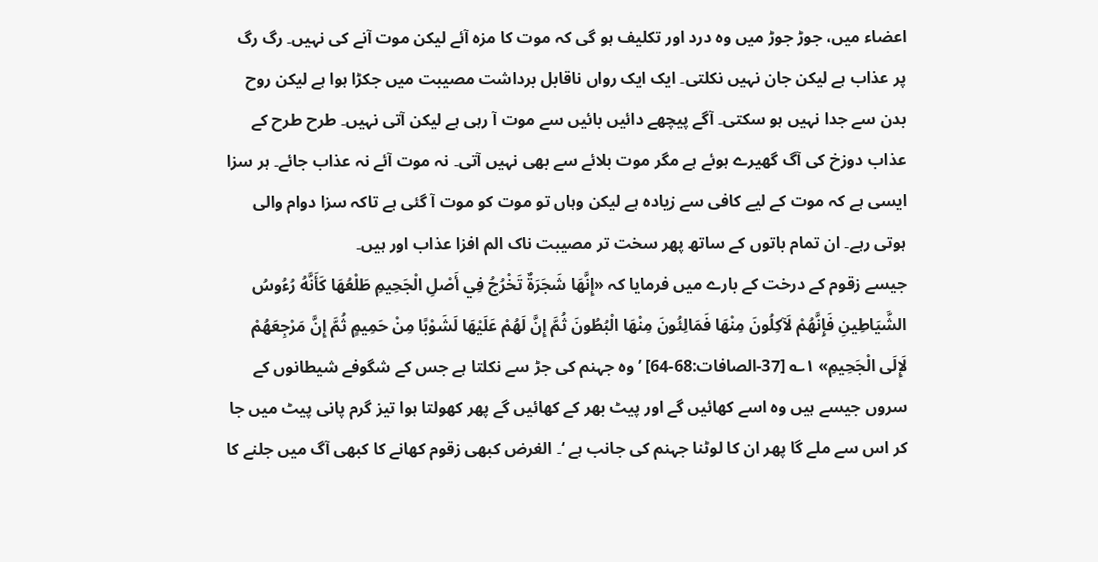اعضاء میں، جوڑ جوڑ میں وہ درد اور تکلیف ہو گی کہ موت کا مزہ آئے لیکن موت آنے کی نہیں۔ رگ رگ پر عذاب ہے لیکن جان نہیں نکلتی۔ ایک ایک رواں ناقابل برداشت مصیبت میں جکڑا ہوا ہے لیکن روح بدن سے جدا نہیں ہو سکتی۔ آگے پیچھے دائیں بائیں سے موت آ رہی ہے لیکن آتی نہیں۔ طرح طرح کے عذاب دوزخ کی آگ گھیرے ہوئے ہے مگر موت بلائے سے بھی نہیں آتی۔ نہ موت آئے نہ عذاب جائے۔ ہر سزا ایسی ہے کہ موت کے لیے کافی سے زیادہ ہے لیکن وہاں تو موت کو موت آ گئی ہے تاکہ سزا دوام والی ہوتی رہے۔ ان تمام باتوں کے ساتھ پھر سخت تر مصیبت ناک الم افزا عذاب اور ہیں۔
جیسے زقوم کے درخت کے بارے میں فرمایا کہ «إِنَّهَا شَجَرَةٌ تَخْرُجُ فِي أَصْلِ الْجَحِيمِ طَلْعُهَا كَأَنَّهُ رُءُوسُ الشَّيَاطِينِ فَإِنَّهُمْ لَآكِلُونَ مِنْهَا فَمَالِئُونَ مِنْهَا الْبُطُونَ ثُمَّ إِنَّ لَهُمْ عَلَيْهَا لَشَوْبًا مِنْ حَمِيمٍ ثُمَّ إِنَّ مَرْجِعَهُمْ لَإِلَى الْجَحِيمِ» ۱؎ [37-الصافات:68-64] ’ وہ جہنم کی جڑ سے نکلتا ہے جس کے شگوفے شیطانوں کے سروں جیسے ہیں وہ اسے کھائیں گے اور پیٹ بھر کے کھائیں گے پھر کھولتا ہوا تیز گرم پانی پیٹ میں جا کر اس سے ملے گا پھر ان کا لوٹنا جہنم کی جانب ہے ‘۔ الغرض کبھی زقوم کھانے کا کبھی آگ میں جلنے کا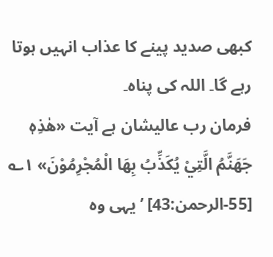کبھی صدید پینے کا عذاب انہیں ہوتا رہے گا۔ اللہ کی پناہ۔
فرمان رب عالیشان ہے آیت «هٰذِهٖ جَهَنَّمُ الَّتِيْ يُكَذِّبُ بِهَا الْمُجْرِمُوْنَ» ۱؎ [55-الرحمن:43] ’ یہی وہ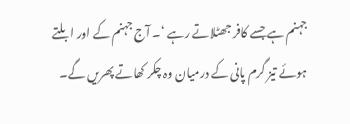جہنم ہے جسے کافر جھٹلاتے رہے ‘۔ آج جہنم کے اور ابلتے ہوئے تیز گرم پانی کے درمیان وہ چکر کھاتے پھریں گے۔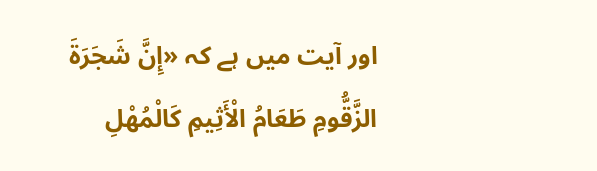اور آیت میں ہے کہ «إِنَّ شَجَرَةَ الزَّقُّومِ طَعَامُ الْأَثِيمِ كَالْمُهْلِ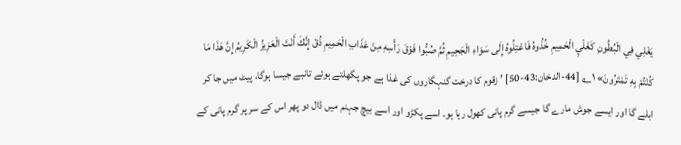يَغْلِي فِي الْبُطُونِ كَغَلْيِ الْحَمِيمِ خُذُوهُ فَاعْتِلُوهُ إِلَى سَوَاءِ الْجَحِيمِ ثُمَّ صُبُّوا فَوْقَ رَأْسِهِ مِنْ عَذَابِ الْحَمِيمِ ذُقْ إِنَّكَ أَنْتَ الْعَزِيزُ الْكَرِيمُ إِنَّ هَذَا مَا كُنْتُمْ بِهِ تَمْتَرُونَ» ۱؎ [44-الدخان:43-50] ’ زقوم کا درخت گنہگاروں کی غذا ہے جو پگھلتے ہوئے تانبے جیسا ہوگا، پیٹ میں جا کر ابلے گا اور ایسے جوش مارے گا جیسے گرم پانی کھول رہا ہو۔ اسے پکڑو اور اسے بیچ جہنم میں ڈال دو پھر اس کے سر پر گرم پانی کے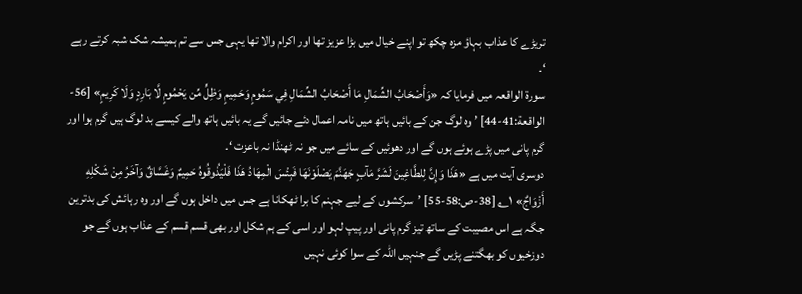تریڑے کا عذاب بہاؤ مزہ چکھ تو اپنے خیال میں بڑا عزیز تھا اور اکرام والا تھا یہی جس سے تم ہمیشہ شک شبہ کرتے رہے ‘۔
سورۃ الواقعہ میں فرمایا کہ «وَأَصْحَابُ الشِّمَالِ مَا أَصْحَابُ الشِّمَالِ فِي سَمُومٍ وَحَمِيمٍ وَظِلٍّ مِّن يَحْمُومٍ لَّا بَارِدٍ وَلَا كَرِيمٍ» [56-الواقعة:41-44] ’ وہ لوگ جن کے بائیں ہاتھ میں نامہ اعمال دئے جائیں گے یہ بائیں ہاتھ والے کیسے بد لوگ ہیں گرم ہوا اور گرم پانی میں پڑے ہوئے ہوں گے اور دھوئیں کے سائے میں جو نہ ٹھنڈا نہ باعزت ‘۔
دوسری آیت میں ہے «هَذَا وَإِنَّ لِلطَّاغِينَ لَشَرَّ مَآبٍ جَهَنَّمَ يَصْلَوْنَهَا فَبِئْسَ الْمِهَادُ هَذَا فَلْيَذُوقُوهُ حَمِيمٌ وَغَسَّاقٌ وَآخَرُ مِنْ شَكْلِهِ أَزْوَاجٌ» ۱؎ [38-ص:58-55] ’سرکشوں کے لیے جہنم کا برا ٹھکانا ہے جس میں داخل ہوں گے اور وہ رہائش کی بدترین جگہ ہے اس مصیبت کے ساتھ تیز گرم پانی اور پیپ لہو اور اسی کے ہم شکل اور بھی قسم قسم کے عذاب ہوں گے جو دوزخیوں کو بھگتنے پڑیں گے جنہیں اللہ کے سوا کوئی نہیں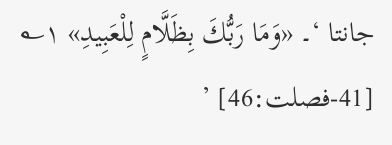جانتا ‘۔ «وَمَا رَبُّكَ بِظَلَّامٍ لِلْعَبِيدِ» ۱؎ [41-فصلت:46] ’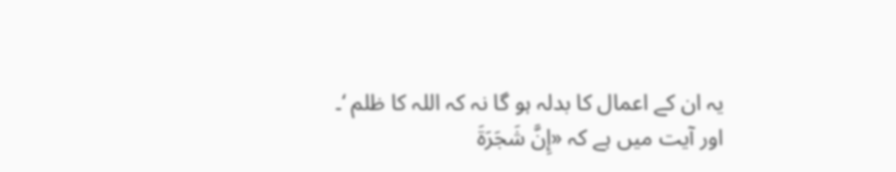یہ ان کے اعمال کا بدلہ ہو گا نہ کہ اللہ کا ظلم ‘۔
اور آیت میں ہے کہ «إِنَّ شَجَرَةَ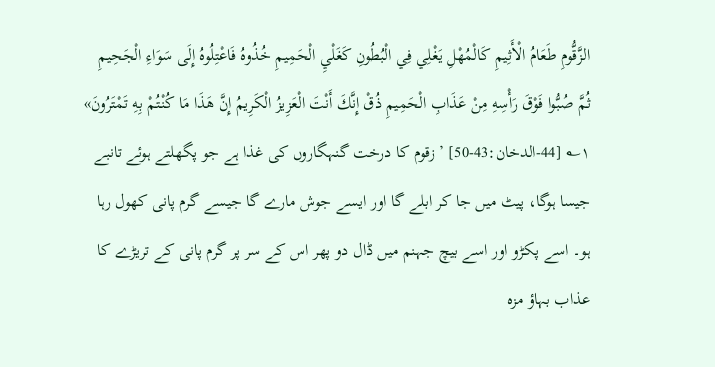الزَّقُّومِ طَعَامُ الْأَثِيمِ كَالْمُهْلِ يَغْلِي فِي الْبُطُونِ كَغَلْيِ الْحَمِيمِ خُذُوهُ فَاعْتِلُوهُ إِلَى سَوَاءِ الْجَحِيمِ ثُمَّ صُبُّوا فَوْقَ رَأْسِهِ مِنْ عَذَابِ الْحَمِيمِ ذُقْ إِنَّكَ أَنْتَ الْعَزِيزُ الْكَرِيمُ إِنَّ هَذَا مَا كُنْتُمْ بِهِ تَمْتَرُونَ» ۱؎ [44-الدخان:43-50] ’ زقوم کا درخت گنہگاروں کی غذا ہے جو پگھلتے ہوئے تانبے جیسا ہوگا، پیٹ میں جا کر ابلے گا اور ایسے جوش مارے گا جیسے گرم پانی کھول رہا ہو۔ اسے پکڑو اور اسے بیچ جہنم میں ڈال دو پھر اس کے سر پر گرم پانی کے تریڑے کا عذاب بہاؤ مزہ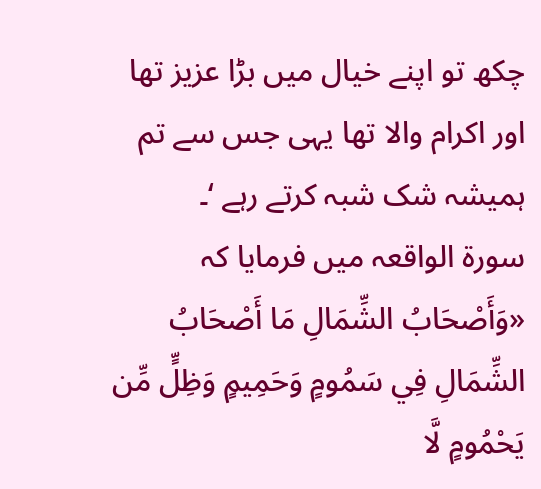چکھ تو اپنے خیال میں بڑا عزیز تھا اور اکرام والا تھا یہی جس سے تم ہمیشہ شک شبہ کرتے رہے ‘۔
سورۃ الواقعہ میں فرمایا کہ «وَأَصْحَابُ الشِّمَالِ مَا أَصْحَابُ الشِّمَالِ فِي سَمُومٍ وَحَمِيمٍ وَظِلٍّ مِّن يَحْمُومٍ لَّا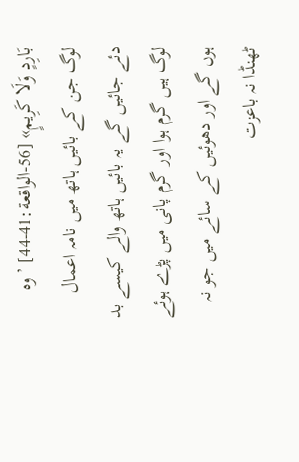بَارِدٍ وَلَا كَرِيمٍ» [56-الواقعة:41-44] ’ وہ لوگ جن کے بائیں ہاتھ میں نامہ اعمال دئے جائیں گے یہ بائیں ہاتھ والے کیسے بد لوگ ہیں گرم ہوا اور گرم پانی میں پڑے ہوئے ہوں گے اور دھوئیں کے سائے میں جو نہ ٹھنڈا نہ باعزت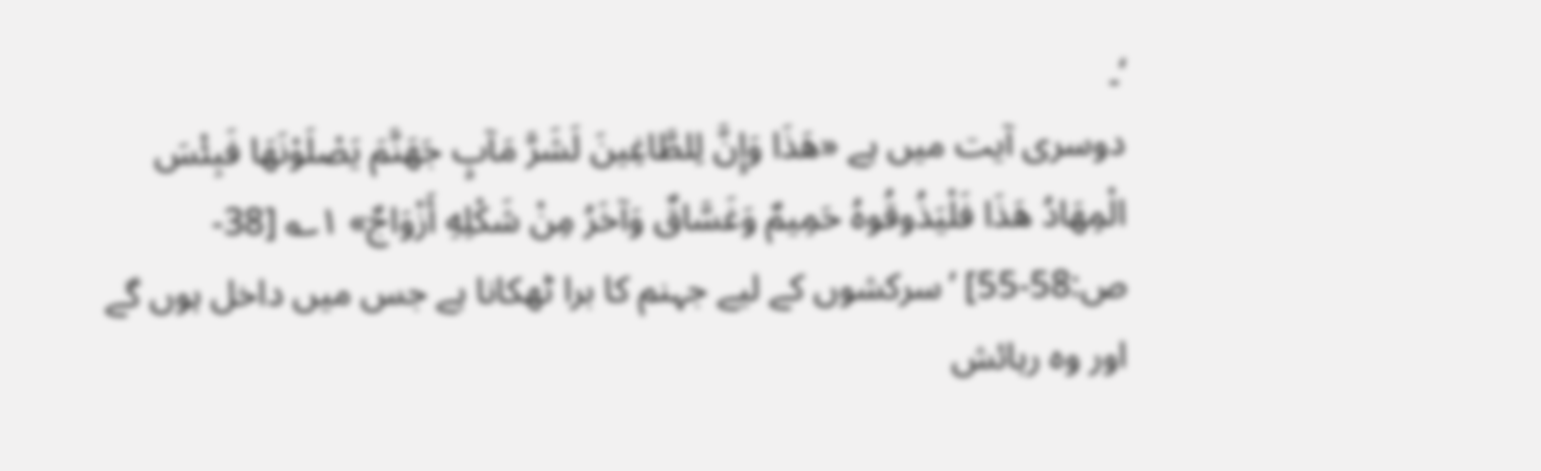‘۔
دوسری آیت میں ہے «هَذَا وَإِنَّ لِلطَّاغِينَ لَشَرَّ مَآبٍ جَهَنَّمَ يَصْلَوْنَهَا فَبِئْسَ الْمِهَادُ هَذَا فَلْيَذُوقُوهُ حَمِيمٌ وَغَسَّاقٌ وَآخَرُ مِنْ شَكْلِهِ أَزْوَاجٌ» ۱؎ [38-ص:58-55] ’سرکشوں کے لیے جہنم کا برا ٹھکانا ہے جس میں داخل ہوں گے اور وہ رہائش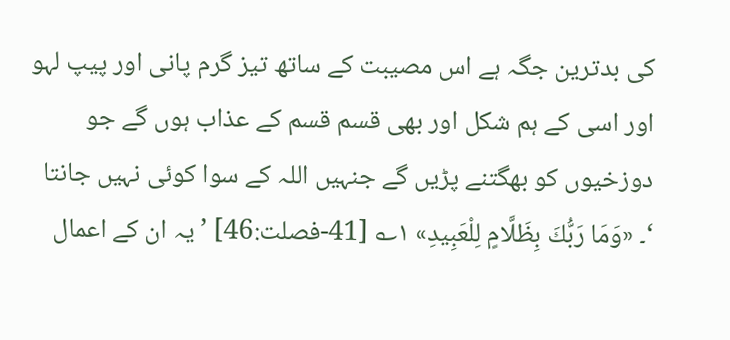کی بدترین جگہ ہے اس مصیبت کے ساتھ تیز گرم پانی اور پیپ لہو اور اسی کے ہم شکل اور بھی قسم قسم کے عذاب ہوں گے جو دوزخیوں کو بھگتنے پڑیں گے جنہیں اللہ کے سوا کوئی نہیں جانتا ‘۔ «وَمَا رَبُّكَ بِظَلَّامٍ لِلْعَبِيدِ» ۱؎ [41-فصلت:46] ’ یہ ان کے اعمال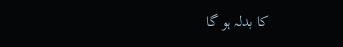کا بدلہ ہو گا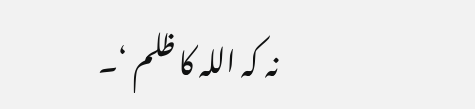نہ کہ اللہ کا ظلم ‘۔